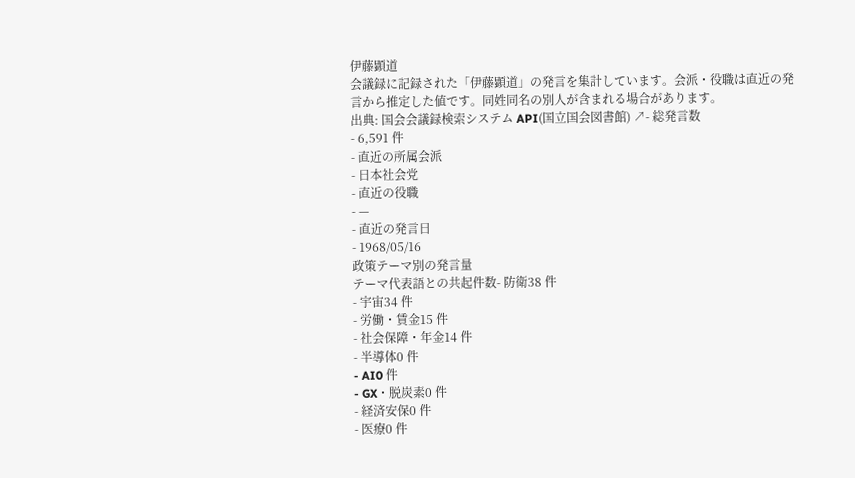伊藤顕道
会議録に記録された「伊藤顕道」の発言を集計しています。会派・役職は直近の発言から推定した値です。同姓同名の別人が含まれる場合があります。
出典: 国会会議録検索システム API(国立国会図書館) ↗- 総発言数
- 6,591 件
- 直近の所属会派
- 日本社会党
- 直近の役職
- —
- 直近の発言日
- 1968/05/16
政策テーマ別の発言量
テーマ代表語との共起件数- 防衛38 件
- 宇宙34 件
- 労働・賃金15 件
- 社会保障・年金14 件
- 半導体0 件
- AI0 件
- GX・脱炭素0 件
- 経済安保0 件
- 医療0 件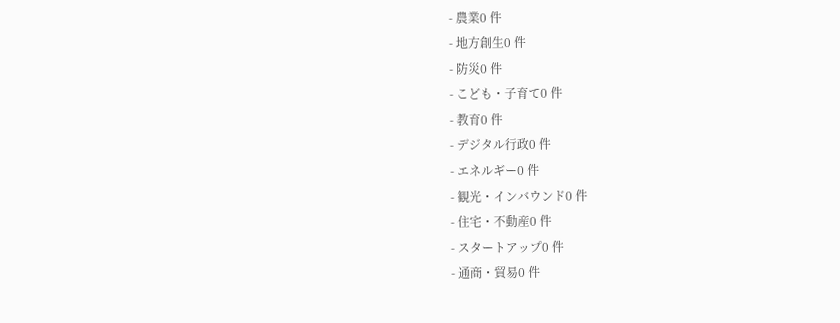- 農業0 件
- 地方創生0 件
- 防災0 件
- こども・子育て0 件
- 教育0 件
- デジタル行政0 件
- エネルギー0 件
- 観光・インバウンド0 件
- 住宅・不動産0 件
- スタートアップ0 件
- 通商・貿易0 件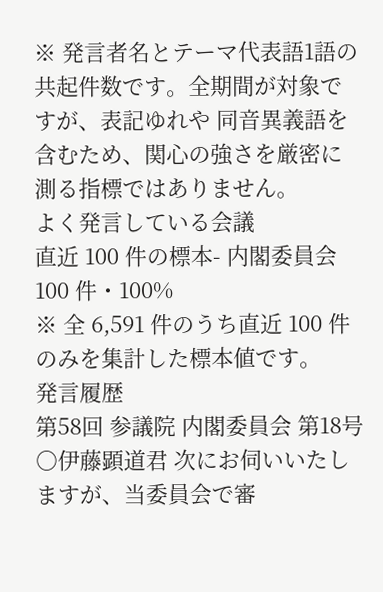※ 発言者名とテーマ代表語1語の共起件数です。全期間が対象ですが、表記ゆれや 同音異義語を含むため、関心の強さを厳密に測る指標ではありません。
よく発言している会議
直近 100 件の標本- 内閣委員会100 件・100%
※ 全 6,591 件のうち直近 100 件のみを集計した標本値です。
発言履歴
第58回 参議院 内閣委員会 第18号
○伊藤顕道君 次にお伺いいたしますが、当委員会で審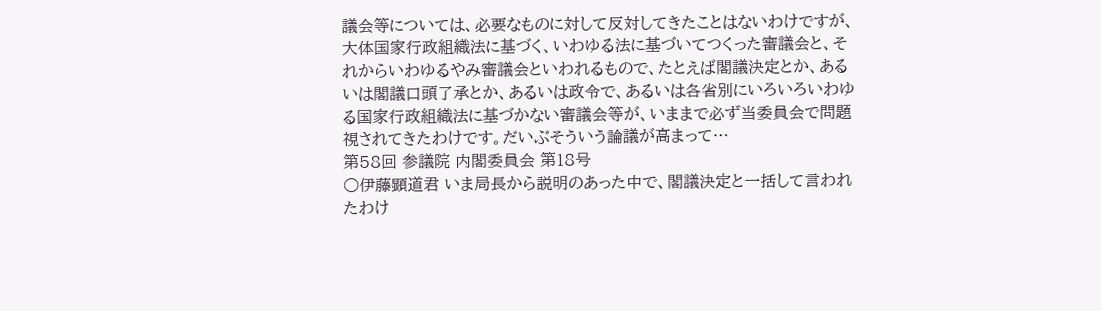議会等については、必要なものに対して反対してきたことはないわけですが、大体国家行政組織法に基づく、いわゆる法に基づいてつくった審議会と、それからいわゆるやみ審議会といわれるもので、たとえば閣議決定とか、あるいは閣議口頭了承とか、あるいは政令で、あるいは各省別にいろいろいわゆる国家行政組織法に基づかない審議会等が、いままで必ず当委員会で問題視されてきたわけです。だいぶそういう論議が高まって…
第58回 参議院 内閣委員会 第18号
○伊藤顕道君 いま局長から説明のあった中で、閣議決定と一括して言われたわけ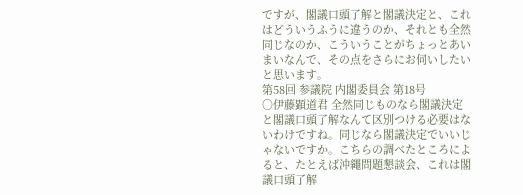ですが、閣議口頭了解と閣議決定と、これはどういうふうに違うのか、それとも全然同じなのか、こういうことがちょっとあいまいなんで、その点をさらにお伺いしたいと思います。
第58回 参議院 内閣委員会 第18号
○伊藤顕道君 全然同じものなら閣議決定と閣議口頭了解なんて区別つける必要はないわけですね。同じなら閣議決定でいいじゃないですか。こちらの調べたところによると、たとえば沖繩問題懇談会、これは閣議口頭了解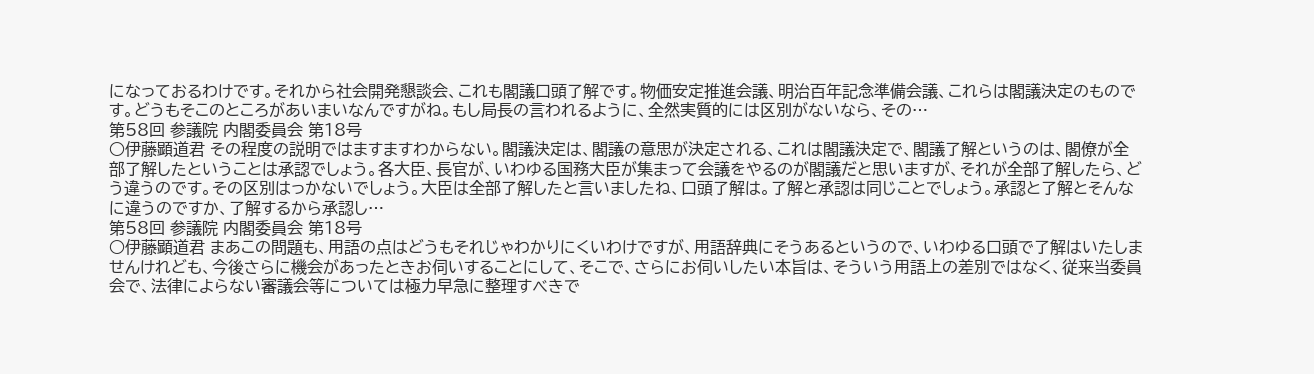になっておるわけです。それから社会開発懇談会、これも閣議口頭了解です。物価安定推進会議、明治百年記念準備会議、これらは閣議決定のものです。どうもそこのところがあいまいなんですがね。もし局長の言われるように、全然実質的には区別がないなら、その…
第58回 参議院 内閣委員会 第18号
○伊藤顕道君 その程度の説明ではますますわからない。閣議決定は、閣議の意思が決定される、これは閣議決定で、閣議了解というのは、閣僚が全部了解したということは承認でしょう。各大臣、長官が、いわゆる国務大臣が集まって会議をやるのが閣議だと思いますが、それが全部了解したら、どう違うのです。その区別はっかないでしょう。大臣は全部了解したと言いましたね、口頭了解は。了解と承認は同じことでしょう。承認と了解とそんなに違うのですか、了解するから承認し…
第58回 参議院 内閣委員会 第18号
○伊藤顕道君 まあこの問題も、用語の点はどうもそれじゃわかりにくいわけですが、用語辞典にそうあるというので、いわゆる口頭で了解はいたしませんけれども、今後さらに機会があったときお伺いすることにして、そこで、さらにお伺いしたい本旨は、そういう用語上の差別ではなく、従来当委員会で、法律によらない審議会等については極力早急に整理すべきで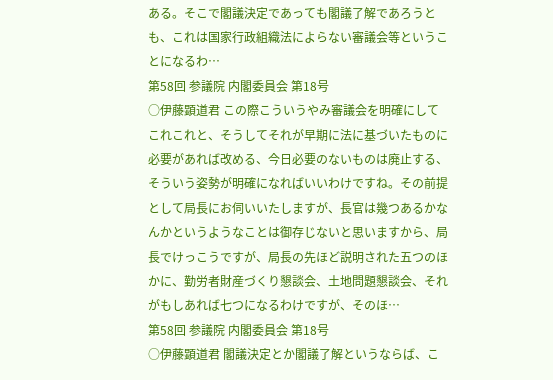ある。そこで閣議決定であっても閣議了解であろうとも、これは国家行政組織法によらない審議会等ということになるわ…
第58回 参議院 内閣委員会 第18号
○伊藤顕道君 この際こういうやみ審議会を明確にしてこれこれと、そうしてそれが早期に法に基づいたものに必要があれば改める、今日必要のないものは廃止する、そういう姿勢が明確になればいいわけですね。その前提として局長にお伺いいたしますが、長官は幾つあるかなんかというようなことは御存じないと思いますから、局長でけっこうですが、局長の先ほど説明された五つのほかに、勤労者財産づくり懇談会、土地問題懇談会、それがもしあれば七つになるわけですが、そのほ…
第58回 参議院 内閣委員会 第18号
○伊藤顕道君 閣議決定とか閣議了解というならば、こ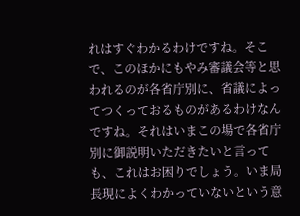れはすぐわかるわけですね。そこで、このほかにもやみ審議会等と思われるのが各省庁別に、省議によってつくっておるものがあるわけなんですね。それはいまこの場で各省庁別に御説明いただきたいと言っても、これはお困りでしょう。いま局長現によくわかっていないという意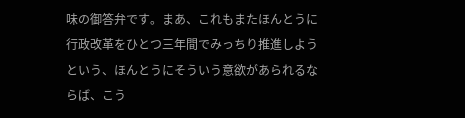味の御答弁です。まあ、これもまたほんとうに行政改革をひとつ三年間でみっちり推進しようという、ほんとうにそういう意欲があられるならば、こう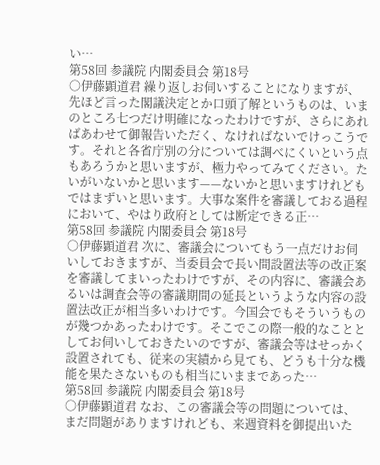い…
第58回 参議院 内閣委員会 第18号
○伊藤顕道君 繰り返しお伺いすることになりますが、先ほど言った閣議決定とか口頭了解というものは、いまのところ七つだけ明確になったわけですが、さらにあればあわせて御報告いただく、なければないでけっこうです。それと各省庁別の分については調べにくいという点もあろうかと思いますが、極力やってみてください。たいがいないかと思います——ないかと思いますけれどもではまずいと思います。大事な案件を審議しておる過程において、やはり政府としては断定できる正…
第58回 参議院 内閣委員会 第18号
○伊藤顕道君 次に、審議会についてもう一点だけお伺いしておきますが、当委員会で長い間設置法等の改正案を審議してまいったわけですが、その内容に、審議会あるいは調査会等の審議期間の延長というような内容の設置法改正が相当多いわけです。今国会でもそういうものが幾つかあったわけです。そこでこの際一般的なこととしてお伺いしておきたいのですが、審議会等はせっかく設置されても、従来の実績から見ても、どうも十分な機能を果たさないものも相当にいままであった…
第58回 参議院 内閣委員会 第18号
○伊藤顕道君 なお、この審議会等の問題については、まだ問題がありますけれども、来週資料を御提出いた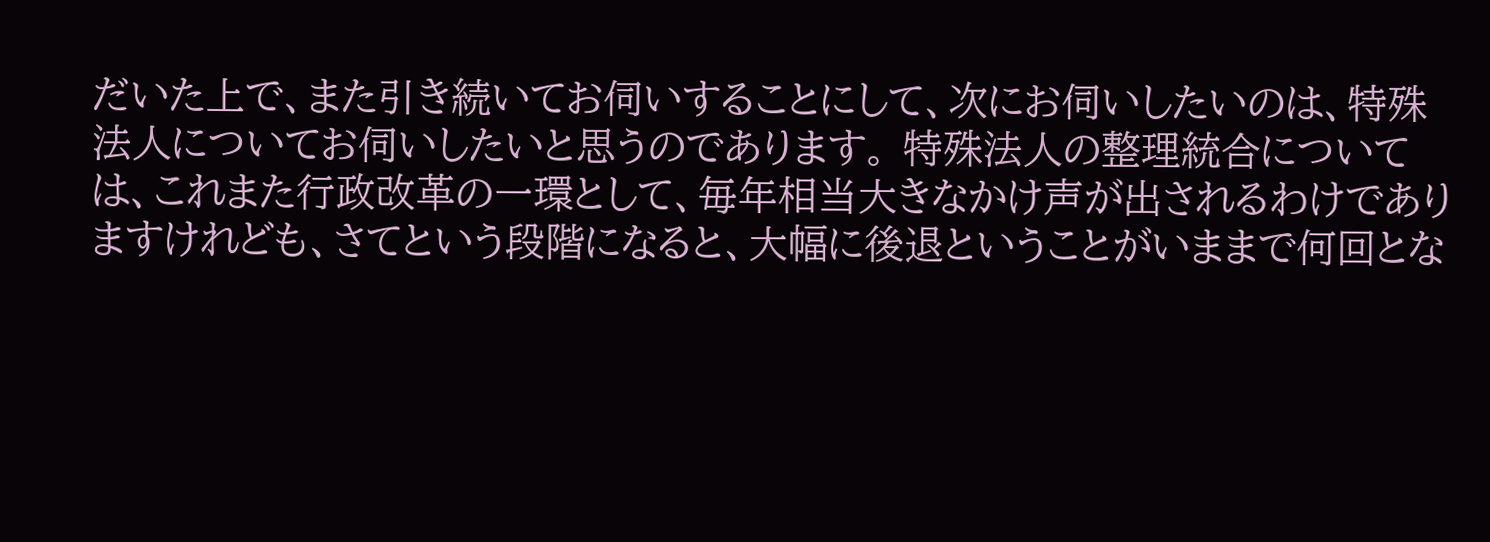だいた上で、また引き続いてお伺いすることにして、次にお伺いしたいのは、特殊法人についてお伺いしたいと思うのであります。 特殊法人の整理統合については、これまた行政改革の一環として、毎年相当大きなかけ声が出されるわけでありますけれども、さてという段階になると、大幅に後退ということがいままで何回とな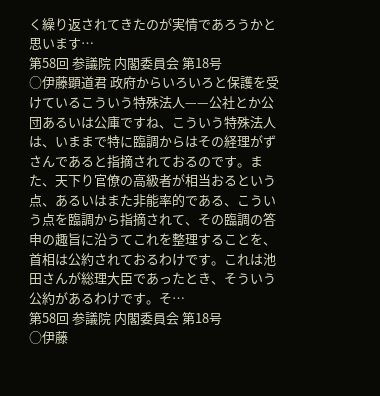く繰り返されてきたのが実情であろうかと思います…
第58回 参議院 内閣委員会 第18号
○伊藤顕道君 政府からいろいろと保護を受けているこういう特殊法人——公社とか公団あるいは公庫ですね、こういう特殊法人は、いままで特に臨調からはその経理がずさんであると指摘されておるのです。また、天下り官僚の高級者が相当おるという点、あるいはまた非能率的である、こういう点を臨調から指摘されて、その臨調の答申の趣旨に沿うてこれを整理することを、首相は公約されておるわけです。これは池田さんが総理大臣であったとき、そういう公約があるわけです。そ…
第58回 参議院 内閣委員会 第18号
○伊藤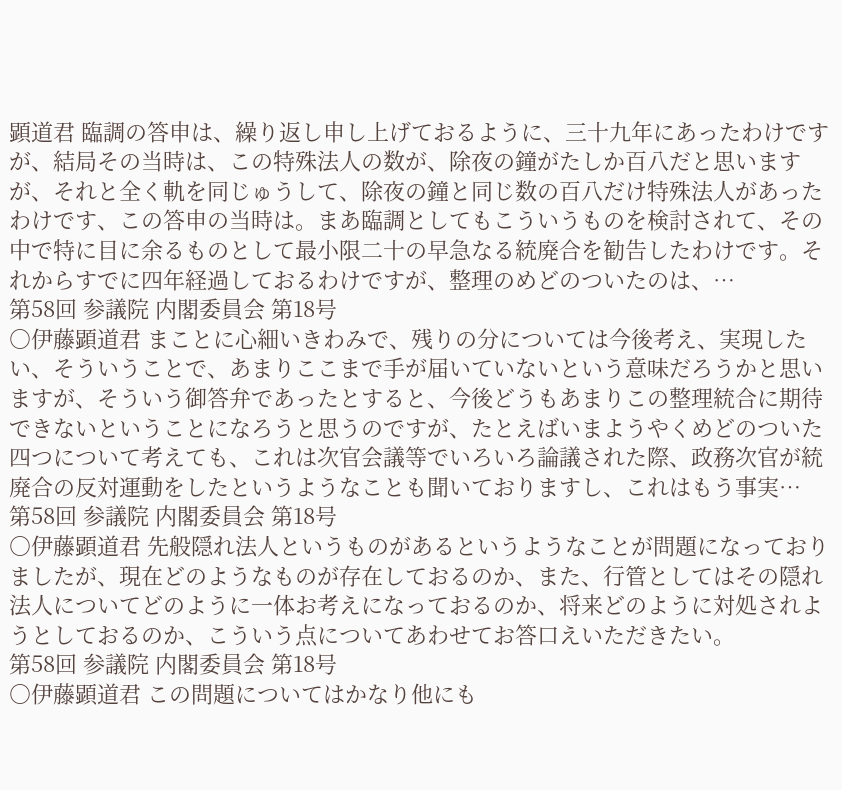顕道君 臨調の答申は、繰り返し申し上げておるように、三十九年にあったわけですが、結局その当時は、この特殊法人の数が、除夜の鐘がたしか百八だと思いますが、それと全く軌を同じゅうして、除夜の鐘と同じ数の百八だけ特殊法人があったわけです、この答申の当時は。まあ臨調としてもこういうものを検討されて、その中で特に目に余るものとして最小限二十の早急なる統廃合を勧告したわけです。それからすでに四年経過しておるわけですが、整理のめどのついたのは、…
第58回 参議院 内閣委員会 第18号
○伊藤顕道君 まことに心細いきわみで、残りの分については今後考え、実現したい、そういうことで、あまりここまで手が届いていないという意味だろうかと思いますが、そういう御答弁であったとすると、今後どうもあまりこの整理統合に期待できないということになろうと思うのですが、たとえばいまようやくめどのついた四つについて考えても、これは次官会議等でいろいろ論議された際、政務次官が統廃合の反対運動をしたというようなことも聞いておりますし、これはもう事実…
第58回 参議院 内閣委員会 第18号
○伊藤顕道君 先般隠れ法人というものがあるというようなことが問題になっておりましたが、現在どのようなものが存在しておるのか、また、行管としてはその隠れ法人についてどのように一体お考えになっておるのか、将来どのように対処されようとしておるのか、こういう点についてあわせてお答口えいただきたい。
第58回 参議院 内閣委員会 第18号
○伊藤顕道君 この問題についてはかなり他にも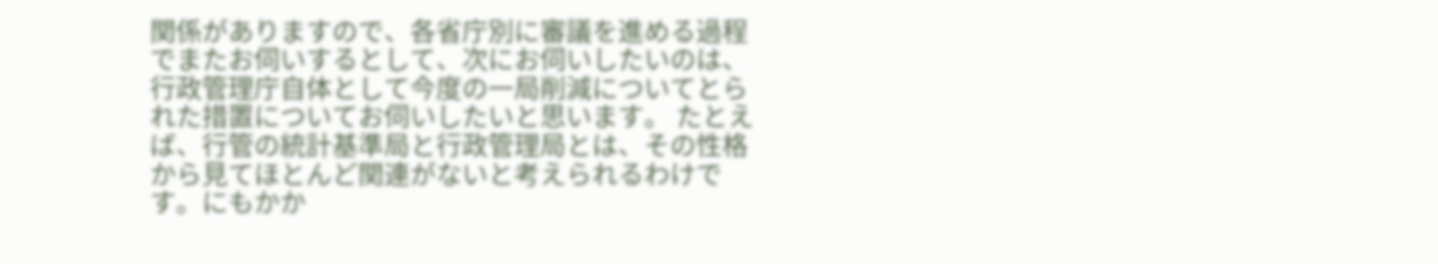関係がありますので、各省庁別に審議を進める過程でまたお伺いするとして、次にお伺いしたいのは、行政管理庁自体として今度の一局削減についてとられた措置についてお伺いしたいと思います。 たとえば、行管の統計基準局と行政管理局とは、その性格から見てほとんど関連がないと考えられるわけです。にもかか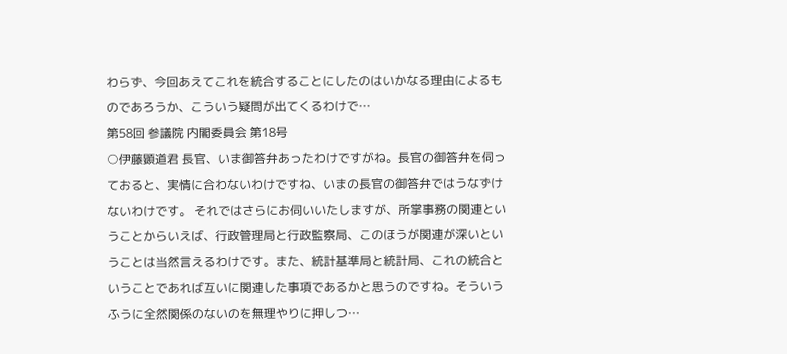わらず、今回あえてこれを統合することにしたのはいかなる理由によるものであろうか、こういう疑問が出てくるわけで…
第58回 参議院 内閣委員会 第18号
○伊藤顕道君 長官、いま御答弁あったわけですがね。長官の御答弁を伺っておると、実情に合わないわけですね、いまの長官の御答弁ではうなずけないわけです。 それではさらにお伺いいたしますが、所掌事務の関連ということからいえば、行政管理局と行政監察局、このほうが関連が深いということは当然言えるわけです。また、統計基準局と統計局、これの統合ということであれば互いに関連した事項であるかと思うのですね。そういうふうに全然関係のないのを無理やりに押しつ…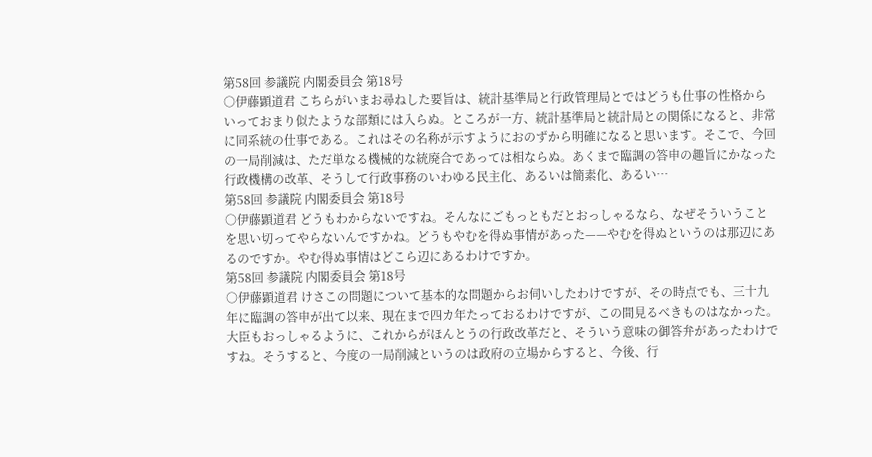第58回 参議院 内閣委員会 第18号
○伊藤顕道君 こちらがいまお尋ねした要旨は、統計基準局と行政管理局とではどうも仕事の性格からいっておまり似たような部類には入らぬ。ところが一方、統計基準局と統計局との関係になると、非常に同系統の仕事である。これはその名称が示すようにおのずから明確になると思います。そこで、今回の一局削減は、ただ単なる機械的な統廃合であっては相ならぬ。あくまで臨調の答申の趣旨にかなった行政機構の改革、そうして行政事務のいわゆる民主化、あるいは簡素化、あるい…
第58回 参議院 内閣委員会 第18号
○伊藤顕道君 どうもわからないですね。そんなにごもっともだとおっしゃるなら、なぜそういうことを思い切ってやらないんですかね。どうもやむを得ぬ事情があった——やむを得ぬというのは那辺にあるのですか。やむ得ぬ事情はどこら辺にあるわけですか。
第58回 参議院 内閣委員会 第18号
○伊藤顕道君 けさこの問題について基本的な問題からお伺いしたわけですが、その時点でも、三十九年に臨調の答申が出て以来、現在まで四カ年たっておるわけですが、この間見るべきものはなかった。大臣もおっしゃるように、これからがほんとうの行政改革だと、そういう意味の御答弁があったわけですね。そうすると、今度の一局削減というのは政府の立場からすると、今後、行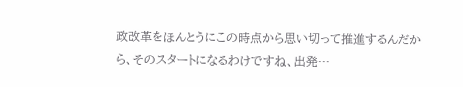政改革をほんとうにこの時点から思い切って推進するんだから、そのスタートになるわけですね、出発…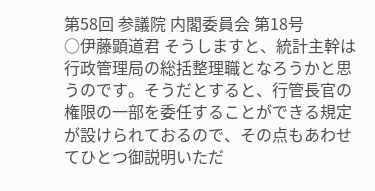第58回 参議院 内閣委員会 第18号
○伊藤顕道君 そうしますと、統計主幹は行政管理局の総括整理職となろうかと思うのです。そうだとすると、行管長官の権限の一部を委任することができる規定が設けられておるので、その点もあわせてひとつ御説明いただ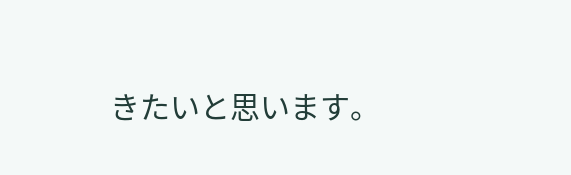きたいと思います。